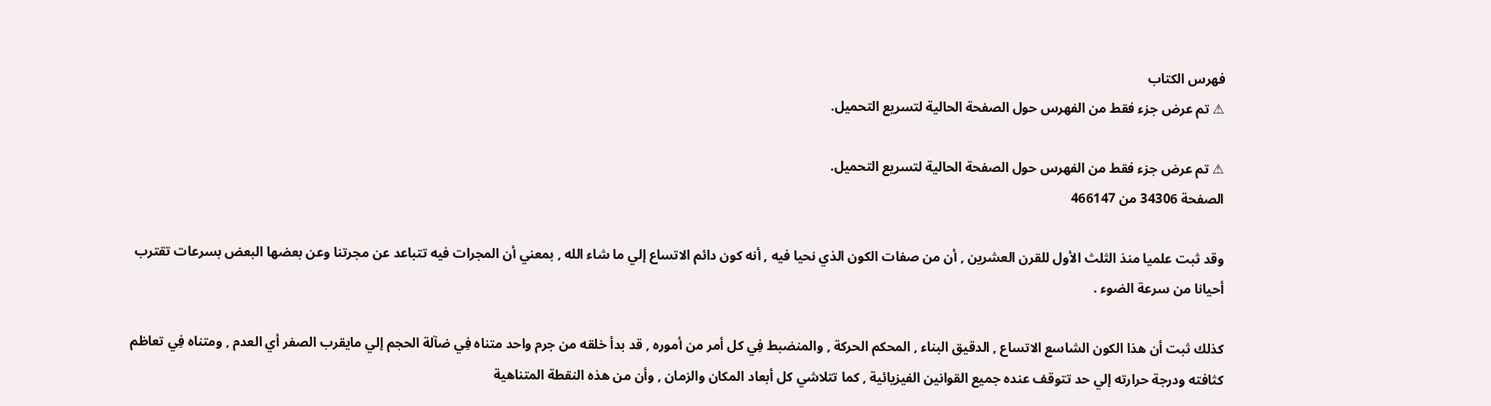فهرس الكتاب
⚠ تم عرض جزء فقط من الفهرس حول الصفحة الحالية لتسريع التحميل.

⚠ تم عرض جزء فقط من الفهرس حول الصفحة الحالية لتسريع التحميل.
الصفحة 34306 من 466147

وقد ثبت علميا منذ الثلث الأول للقرن العشرين , أن من صفات الكون الذي نحيا فيه , أنه كون دائم الاتساع إلي ما شاء الله , بمعني أن المجرات فيه تتباعد عن مجرتنا وعن بعضها البعض بسرعات تقترب أحيانا من سرعة الضوء .

كذلك ثبت أن هذا الكون الشاسع الاتساع , الدقيق البناء , المحكم الحركة , والمنضبط فِي كل أمر من أموره , قد بدأ خلقه من جرم واحد متناه فِي ضآلة الحجم إلي مايقرب الصفر أي العدم , ومتناه فِي تعاظم كثافته ودرجة حرارته إلي حد تتوقف عنده جميع القوانين الفيزيائية , كما تتلاشي كل أبعاد المكان والزمان , وأن من هذه النقطة المتناهية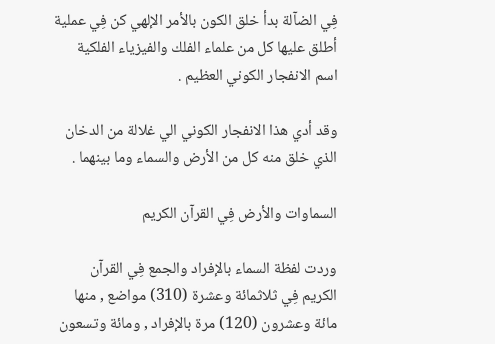فِي الضآلة بدأ خلق الكون بالأمر الإلهي كن فِي عملية أطلق عليها كل من علماء الفلك والفيزياء الفلكية اسم الانفجار الكوني العظيم .

وقد أدي هذا الانفجار الكوني الي غلالة من الدخان الذي خلق منه كل من الأرض والسماء وما بينهما .

السماوات والأرض فِي القرآن الكريم

وردت لفظة السماء بالإفراد والجمع فِي القرآن الكريم فِي ثلاثمائة وعشرة (310) مواضع , منها مائة وعشرون (120) مرة بالإفراد , ومائة وتسعون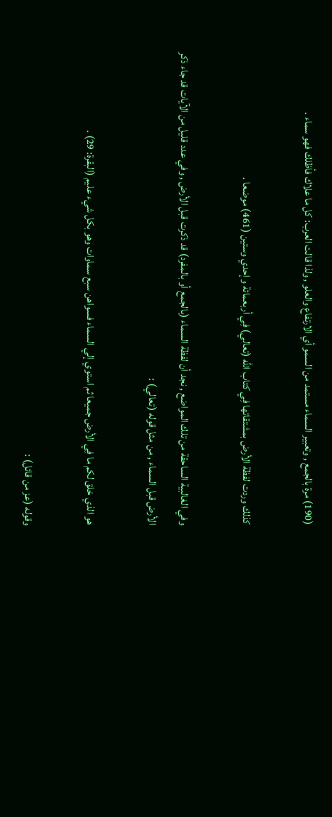(190) مرة بالجمع , وتعبير السماء مستمد من السمو أي الارتفاع والعلو , ولذا قالت العرب: كل ما علاك فأظلك فهو سماء .

كذلك وردت لفظة الأرض بمشتقاتها فِي كتاب الله (تعالي) فِي أربعمائة وإحدي وستين (461) موضعا .

وفي الغالبية الساحقة من تلك المواضع , نجد أن لفظة السماء (بالجمع أو بالمفرد) قد ذكرت قبل الأرض , وفي عدد قليل من الآيات قد جاء ذكر الأرض قبل السماء , من مثل قوله (تعالي) :

هو الذي خلق لكم ما فِي الأرض جميعا ثم استوي إلي السماء فسواهن سبع سماوات وهو بكل شيء عليم (البقرة: 29) .

وقوله (عز من قائل) :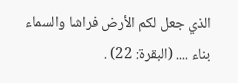الذي جعل لكم الأرض فراشا والسماء بناء .... (البقرة: 22) .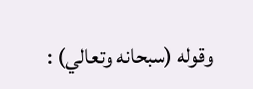وقوله (سبحانه وتعالي) :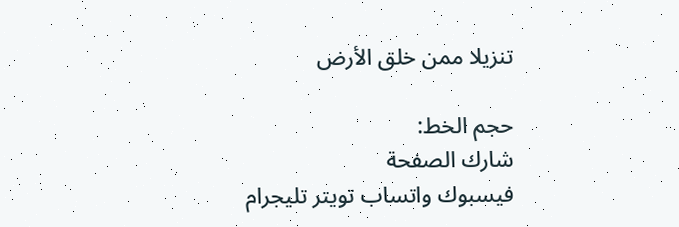تنزيلا ممن خلق الأرض

حجم الخط:
شارك الصفحة
فيسبوك واتساب تويتر تليجرام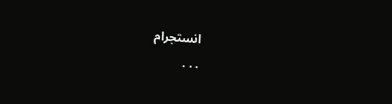انستجرام
. . .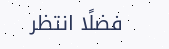فضلًا انتظر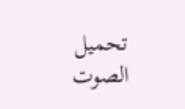تحميل الصوت